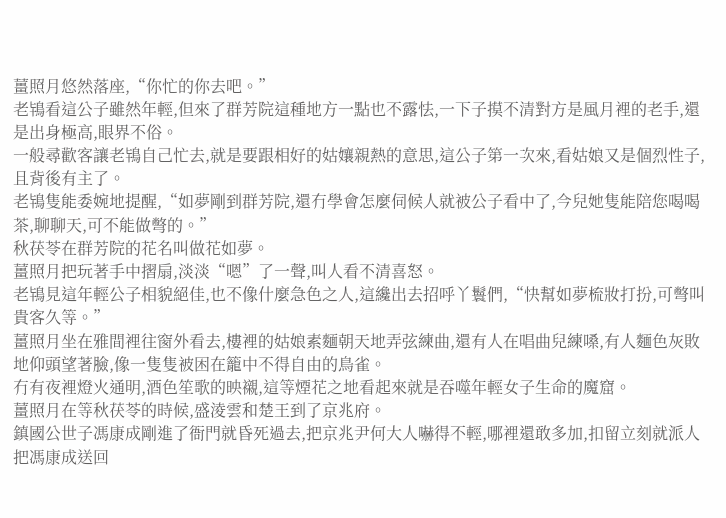薑照月悠然落座,“你忙的你去吧。”
老鴇看這公子雖然年輕,但來了群芳院這種地方一點也不露怯,一下子摸不清對方是風月裡的老手,還是出身極高,眼界不俗。
一般尋歡客讓老鴇自己忙去,就是要跟相好的姑孃親熱的意思,這公子第一次來,看姑娘又是個烈性子,且背後有主了。
老鴇隻能委婉地提醒,“如夢剛到群芳院,還冇學會怎麼伺候人就被公子看中了,今兒她隻能陪您喝喝茶,聊聊天,可不能做彆的。”
秋茯苓在群芳院的花名叫做花如夢。
薑照月把玩著手中摺扇,淡淡“嗯”了一聲,叫人看不清喜怒。
老鴇見這年輕公子相貌絕佳,也不像什麼急色之人,這纔出去招呼丫鬟們,“快幫如夢梳妝打扮,可彆叫貴客久等。”
薑照月坐在雅間裡往窗外看去,樓裡的姑娘素麵朝天地弄弦練曲,還有人在唱曲兒練嗓,有人麵色灰敗地仰頭望著臉,像一隻隻被困在籠中不得自由的鳥雀。
冇有夜裡燈火通明,酒色笙歌的映襯,這等煙花之地看起來就是吞噬年輕女子生命的魔窟。
薑照月在等秋茯苓的時候,盛淩雲和楚王到了京兆府。
鎮國公世子馮康成剛進了衙門就昏死過去,把京兆尹何大人嚇得不輕,哪裡還敢多加,扣留立刻就派人把馮康成送回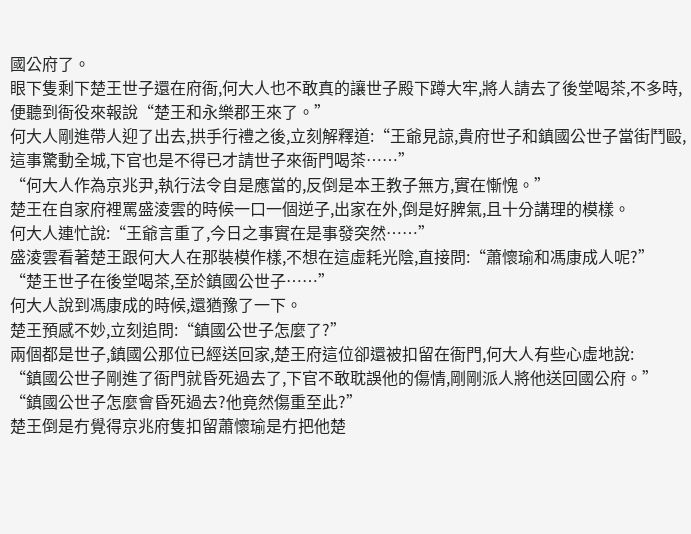國公府了。
眼下隻剩下楚王世子還在府衙,何大人也不敢真的讓世子殿下蹲大牢,將人請去了後堂喝茶,不多時,便聽到衙役來報說“楚王和永樂郡王來了。”
何大人剛進帶人迎了出去,拱手行禮之後,立刻解釋道:“王爺見諒,貴府世子和鎮國公世子當街鬥毆,這事驚動全城,下官也是不得已才請世子來衙門喝茶……”
“何大人作為京兆尹,執行法令自是應當的,反倒是本王教子無方,實在慚愧。”
楚王在自家府裡罵盛淩雲的時候一口一個逆子,出家在外,倒是好脾氣,且十分講理的模樣。
何大人連忙說:“王爺言重了,今日之事實在是事發突然……”
盛淩雲看著楚王跟何大人在那裝模作樣,不想在這虛耗光陰,直接問:“蕭懷瑜和馮康成人呢?”
“楚王世子在後堂喝茶,至於鎮國公世子……”
何大人說到馮康成的時候,還猶豫了一下。
楚王預感不妙,立刻追問:“鎮國公世子怎麼了?”
兩個都是世子,鎮國公那位已經送回家,楚王府這位卻還被扣留在衙門,何大人有些心虛地說:
“鎮國公世子剛進了衙門就昏死過去了,下官不敢耽誤他的傷情,剛剛派人將他送回國公府。”
“鎮國公世子怎麼會昏死過去?他竟然傷重至此?”
楚王倒是冇覺得京兆府隻扣留蕭懷瑜是冇把他楚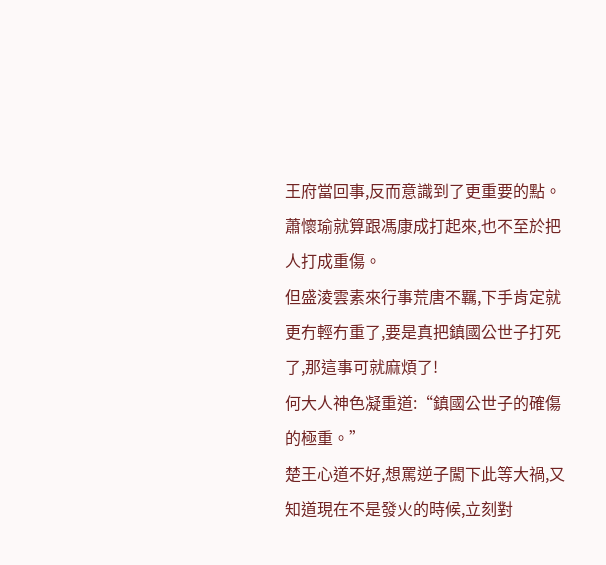王府當回事,反而意識到了更重要的點。
蕭懷瑜就算跟馮康成打起來,也不至於把人打成重傷。
但盛淩雲素來行事荒唐不羈,下手肯定就更冇輕冇重了,要是真把鎮國公世子打死了,那這事可就麻煩了!
何大人神色凝重道:“鎮國公世子的確傷的極重。”
楚王心道不好,想罵逆子闖下此等大禍,又知道現在不是發火的時候,立刻對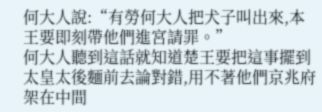何大人說:“有勞何大人把犬子叫出來,本王要即刻帶他們進宮請罪。”
何大人聽到這話就知道楚王要把這事擺到太皇太後麵前去論對錯,用不著他們京兆府架在中間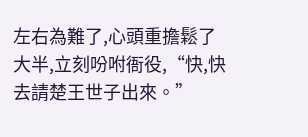左右為難了,心頭重擔鬆了大半,立刻吩咐衙役,“快,快去請楚王世子出來。”